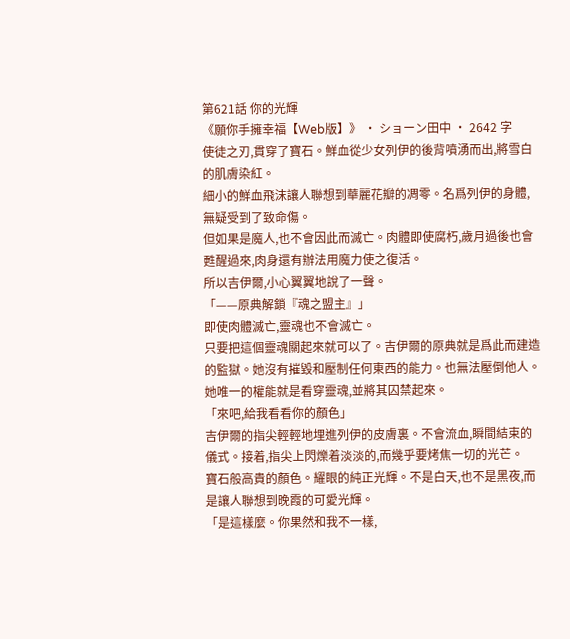第621話 你的光輝
《願你手擁幸福【Web版】》 · ショーン田中 · 2642 字
使徒之刃,貫穿了寶石。鮮血從少女列伊的後背噴湧而出,將雪白的肌膚染紅。
細小的鮮血飛沫讓人聯想到華麗花瓣的凋零。名爲列伊的身體,無疑受到了致命傷。
但如果是魔人,也不會因此而滅亡。肉體即使腐朽,歲月過後也會甦醒過來,肉身還有辦法用魔力使之復活。
所以吉伊爾,小心翼翼地說了一聲。
「——原典解鎖『魂之盟主』」
即使肉體滅亡,靈魂也不會滅亡。
只要把這個靈魂關起來就可以了。吉伊爾的原典就是爲此而建造的監獄。她沒有摧毀和壓制任何東西的能力。也無法壓倒他人。
她唯一的權能就是看穿靈魂,並將其囚禁起來。
「來吧,給我看看你的顏色」
吉伊爾的指尖輕輕地埋進列伊的皮膚裏。不會流血,瞬間結束的儀式。接着,指尖上閃爍着淡淡的,而幾乎要烤焦一切的光芒。
寶石般高貴的顏色。耀眼的純正光輝。不是白天,也不是黑夜,而是讓人聯想到晚霞的可愛光輝。
「是這樣麼。你果然和我不一樣,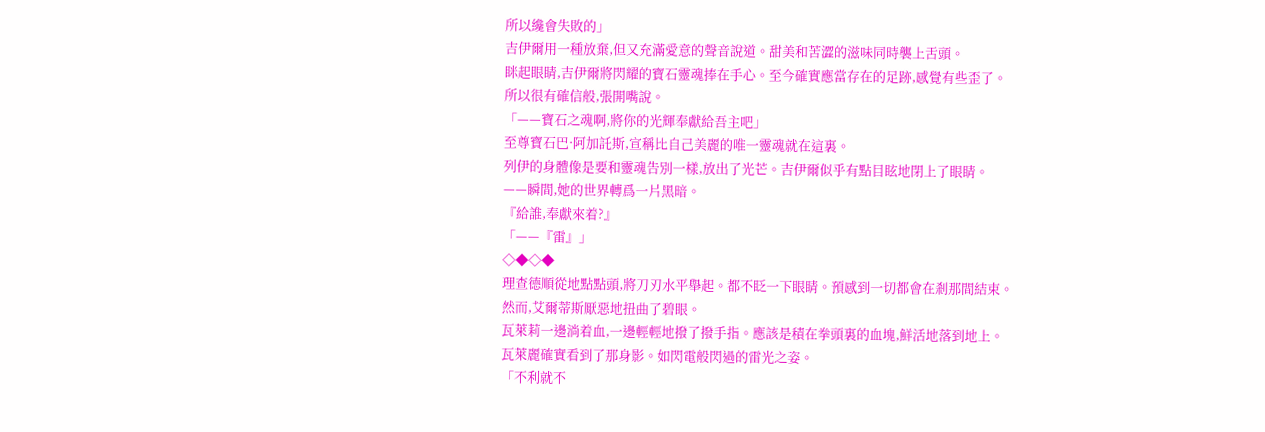所以纔會失敗的」
吉伊爾用一種放棄,但又充滿愛意的聲音說道。甜美和苦澀的滋味同時襲上舌頭。
眯起眼睛,吉伊爾將閃耀的寶石靈魂捧在手心。至今確實應當存在的足跡,感覺有些歪了。
所以很有確信般,張開嘴說。
「——寶石之魂啊,將你的光輝奉獻給吾主吧」
至尊寶石巴·阿加託斯,宣稱比自己美麗的唯一靈魂就在這裏。
列伊的身體像是要和靈魂告別一樣,放出了光芒。吉伊爾似乎有點目眩地閉上了眼睛。
——瞬間,她的世界轉爲一片黑暗。
『給誰,奉獻來着?』
「——『雷』」
◇◆◇◆
理查德順從地點點頭,將刀刃水平舉起。都不眨一下眼睛。預感到一切都會在剎那間結束。
然而,艾爾蒂斯厭惡地扭曲了碧眼。
瓦萊莉一邊淌着血,一邊輕輕地撥了撥手指。應該是積在拳頭裏的血塊,鮮活地落到地上。
瓦萊麗確實看到了那身影。如閃電般閃過的雷光之姿。
「不利就不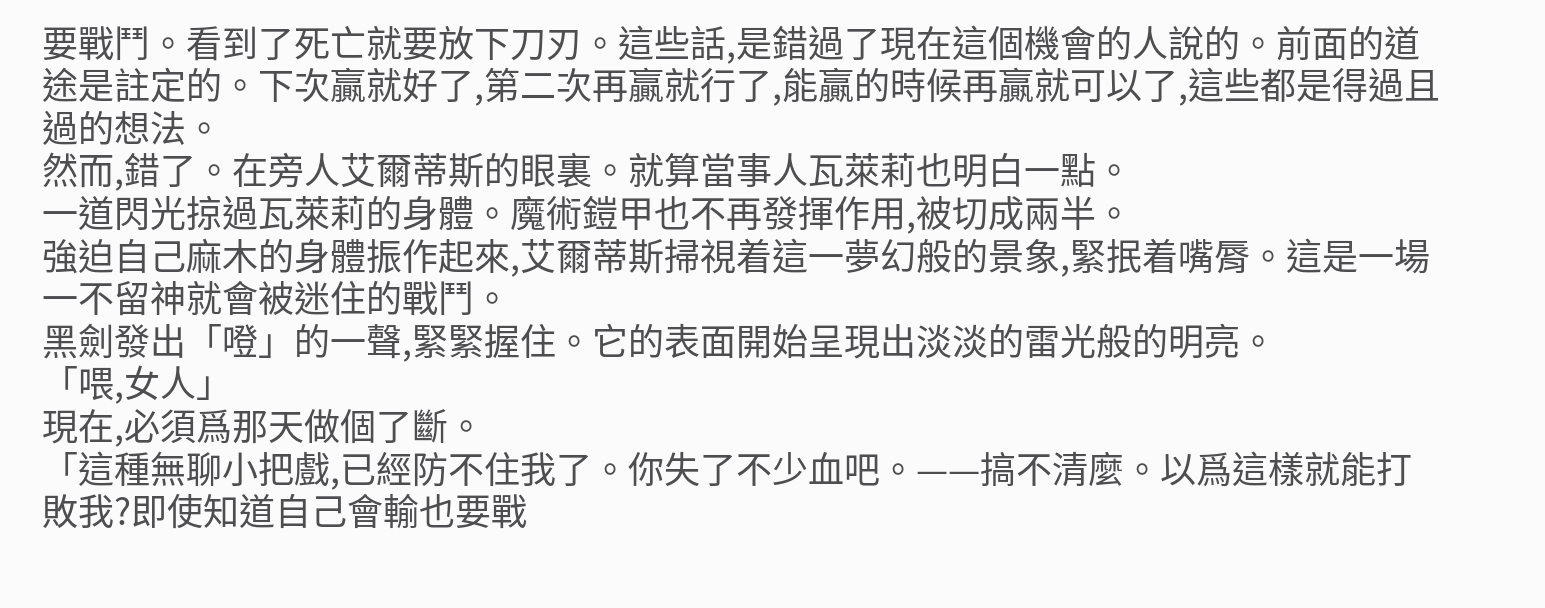要戰鬥。看到了死亡就要放下刀刃。這些話,是錯過了現在這個機會的人說的。前面的道途是註定的。下次贏就好了,第二次再贏就行了,能贏的時候再贏就可以了,這些都是得過且過的想法。
然而,錯了。在旁人艾爾蒂斯的眼裏。就算當事人瓦萊莉也明白一點。
一道閃光掠過瓦萊莉的身體。魔術鎧甲也不再發揮作用,被切成兩半。
強迫自己麻木的身體振作起來,艾爾蒂斯掃視着這一夢幻般的景象,緊抿着嘴脣。這是一場一不留神就會被迷住的戰鬥。
黑劍發出「噔」的一聲,緊緊握住。它的表面開始呈現出淡淡的雷光般的明亮。
「喂,女人」
現在,必須爲那天做個了斷。
「這種無聊小把戲,已經防不住我了。你失了不少血吧。——搞不清麼。以爲這樣就能打敗我?即使知道自己會輸也要戰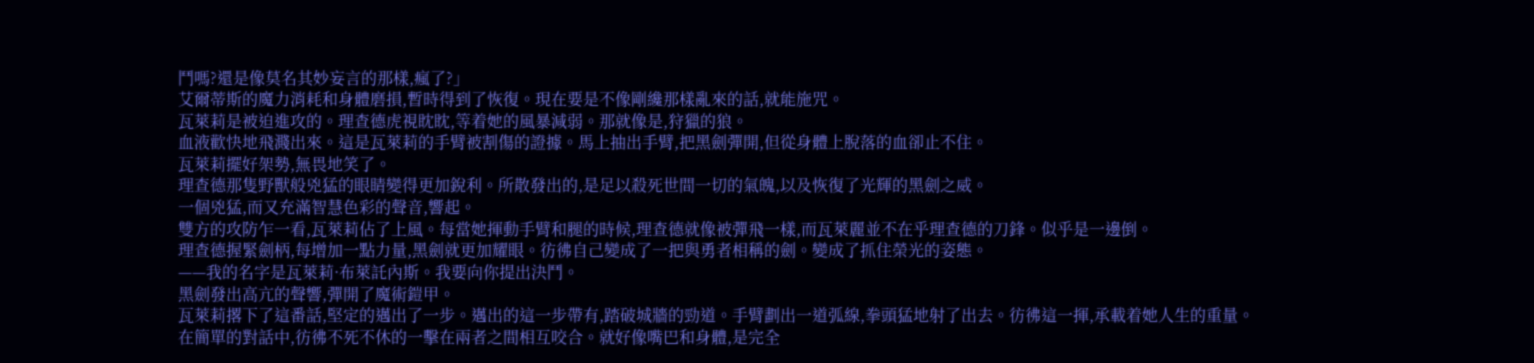鬥嗎?還是像莫名其妙妄言的那樣,瘋了?」
艾爾蒂斯的魔力消耗和身體磨損,暫時得到了恢復。現在要是不像剛纔那樣亂來的話,就能施咒。
瓦萊莉是被迫進攻的。理查德虎視眈眈,等着她的風暴減弱。那就像是,狩獵的狼。
血液歡快地飛濺出來。這是瓦萊莉的手臂被割傷的證據。馬上抽出手臂,把黑劍彈開,但從身體上脫落的血卻止不住。
瓦萊莉擺好架勢,無畏地笑了。
理查德那隻野獸般兇猛的眼睛變得更加銳利。所散發出的,是足以殺死世間一切的氣魄,以及恢復了光輝的黑劍之威。
一個兇猛,而又充滿智慧色彩的聲音,響起。
雙方的攻防乍一看,瓦萊莉佔了上風。每當她揮動手臂和腿的時候,理查德就像被彈飛一樣,而瓦萊麗並不在乎理查德的刀鋒。似乎是一邊倒。
理查德握緊劍柄,每增加一點力量,黑劍就更加耀眼。彷彿自己變成了一把與勇者相稱的劍。變成了抓住榮光的姿態。
——我的名字是瓦萊莉·布萊託內斯。我要向你提出決鬥。
黑劍發出高亢的聲響,彈開了魔術鎧甲。
瓦萊莉撂下了這番話,堅定的邁出了一步。邁出的這一步帶有,踏破城牆的勁道。手臂劃出一道弧線,拳頭猛地射了出去。彷彿這一揮,承載着她人生的重量。
在簡單的對話中,彷彿不死不休的一擊在兩者之間相互咬合。就好像嘴巴和身體,是完全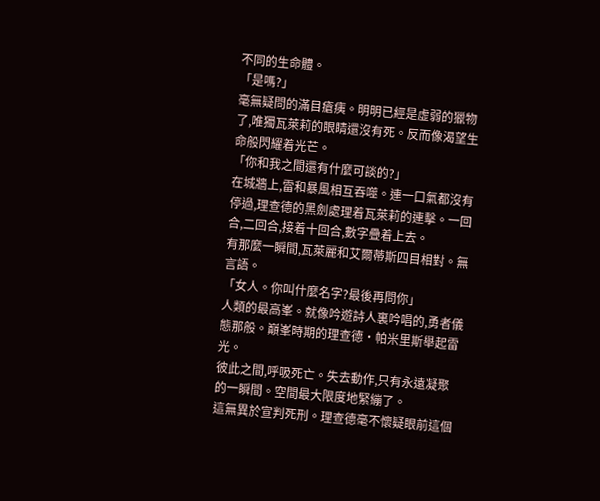不同的生命體。
「是嗎?」
毫無疑問的滿目瘡痍。明明已經是虛弱的獵物了,唯獨瓦萊莉的眼睛還沒有死。反而像渴望生命般閃耀着光芒。
「你和我之間還有什麼可談的?」
在城牆上,雷和暴風相互吞噬。連一口氣都沒有停過,理查德的黑劍處理着瓦萊莉的連擊。一回合,二回合,接着十回合,數字疊着上去。
有那麼一瞬間,瓦萊麗和艾爾蒂斯四目相對。無言語。
「女人。你叫什麼名字?最後再問你」
人類的最高峯。就像吟遊詩人裏吟唱的,勇者儀態那般。巔峯時期的理查德·帕米里斯舉起雷光。
彼此之間,呼吸死亡。失去動作,只有永遠凝聚的一瞬間。空間最大限度地緊繃了。
這無異於宣判死刑。理查德毫不懷疑眼前這個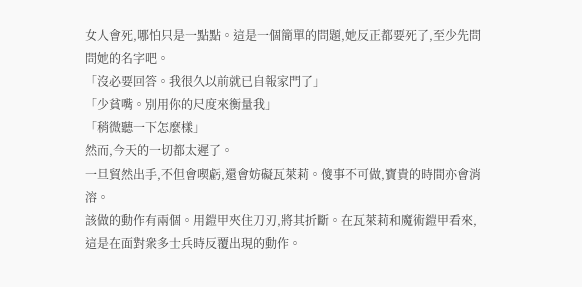女人會死,哪怕只是一點點。這是一個簡單的問題,她反正都要死了,至少先問問她的名字吧。
「沒必要回答。我很久以前就已自報家門了」
「少貧嘴。別用你的尺度來衡量我」
「稍微聽一下怎麼樣」
然而,今天的一切都太遲了。
一旦貿然出手,不但會喫虧,還會妨礙瓦萊莉。傻事不可做,寶貴的時間亦會消溶。
該做的動作有兩個。用鎧甲夾住刀刃,將其折斷。在瓦萊莉和魔術鎧甲看來,這是在面對衆多士兵時反覆出現的動作。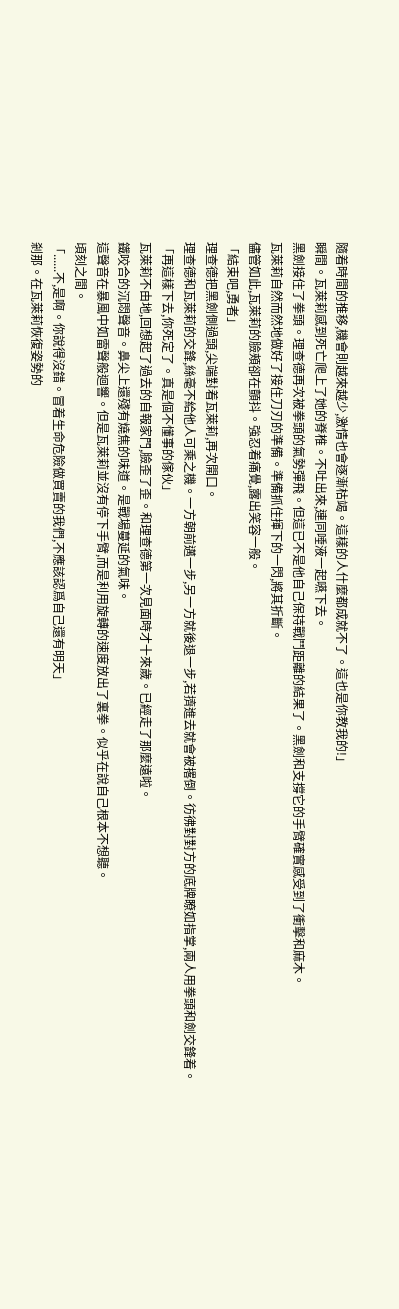隨着時間的推移,機會則越來越少,激情也會逐漸枯竭。這樣的人什麼都成就不了。這也是你教我的!」
瞬間。瓦萊莉感到死亡爬上了她的脊椎。不吐出來,連同唾液一起嚥下去。
黑劍接住了拳頭。理查德再次被拳頭的氣勢彈飛。但這已不是他自己保持戰鬥距離的結果了。黑劍和支撐它的手臂確實感受到了衝擊和麻木。
瓦萊莉自然而然地做好了接住刀刃的準備。準備抓住揮下的一閃,將其折斷。
儘管如此,瓦萊莉的臉頰卻在顫抖。強忍着痛覺,露出笑容一般。
「結束吧,勇者」
理查德把黑劍側過頭,尖端對着瓦萊莉,再次開口。
理查德和瓦萊莉的交鋒,絲毫不給他人可乘之機。一方朝前邁一步,另一方就後退一步,若擠進去就會被撂倒。彷彿對對方的底牌瞭如指掌,兩人用拳頭和劍交鋒着。
「再這樣下去,你死定了。真是個不懂事的傢伙」
瓦萊莉不由地,回想起了過去的自報家門,臉歪了歪。和理查德第一次見面時才十來歲。已經走了那麼遠啦。
鐵咬合的沉悶聲音。鼻尖上還殘有燒焦的味道。是戰場蔓延的氣味。
這聲音在暴風中如雷聲般迴響。但是瓦萊莉並沒有停下手臂,而是利用旋轉的速度放出了裏拳。似乎在說自己根本不想聽。
頃刻之間。
「......不,是啊。你說得沒錯。冒着生命危險做買賣的我們,不應該認爲自己還有明天」
剎那。在瓦萊莉恢復姿勢的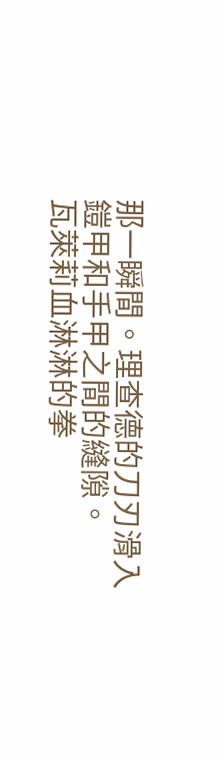那一瞬間。理查德的刀刃滑入鎧甲和手甲之間的縫隙。
瓦萊莉血淋淋的拳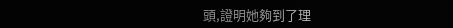頭,證明她夠到了理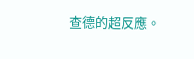查德的超反應。